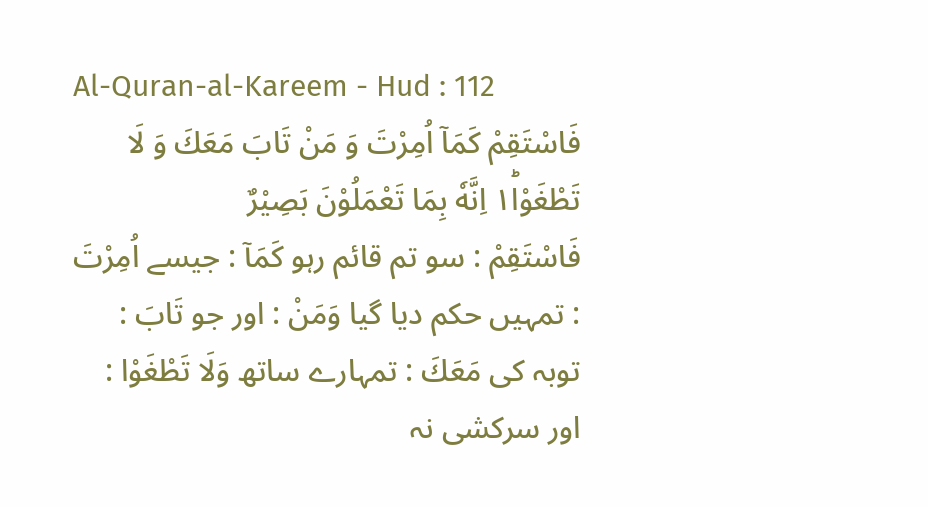Al-Quran-al-Kareem - Hud : 112
فَاسْتَقِمْ كَمَاۤ اُمِرْتَ وَ مَنْ تَابَ مَعَكَ وَ لَا تَطْغَوْا١ؕ اِنَّهٗ بِمَا تَعْمَلُوْنَ بَصِیْرٌ
فَاسْتَقِمْ : سو تم قائم رہو كَمَآ : جیسے اُمِرْتَ : تمہیں حکم دیا گیا وَمَنْ : اور جو تَابَ : توبہ کی مَعَكَ : تمہارے ساتھ وَلَا تَطْغَوْا : اور سرکشی نہ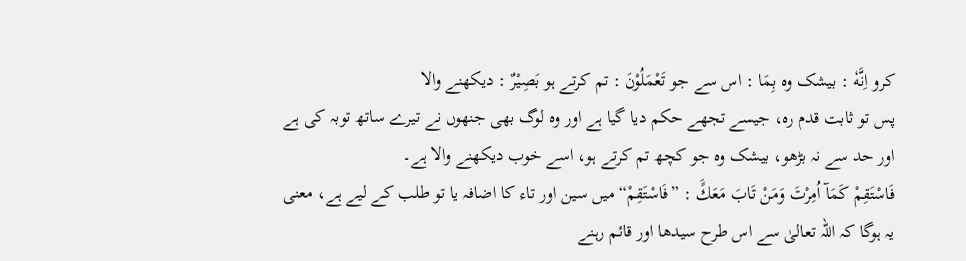کرو اِنَّهٗ : بیشک وہ بِمَا : اس سے جو تَعْمَلُوْنَ : تم کرتے ہو بَصِيْرٌ : دیکھنے والا
پس تو ثابت قدم رہ، جیسے تجھے حکم دیا گیا ہے اور وہ لوگ بھی جنھوں نے تیرے ساتھ توبہ کی ہے اور حد سے نہ بڑھو، بیشک وہ جو کچھ تم کرتے ہو، اسے خوب دیکھنے والا ہے۔
فَاسْتَقِمْ كَمَآ اُمِرْتَ وَمَنْ تَابَ مَعَكًَ : ”فَاسْتَقِمْ“ میں سین اور تاء کا اضافہ یا تو طلب کے لیے ہے، معنی یہ ہوگا کہ اللہ تعالیٰ سے اس طرح سیدھا اور قائم رہنے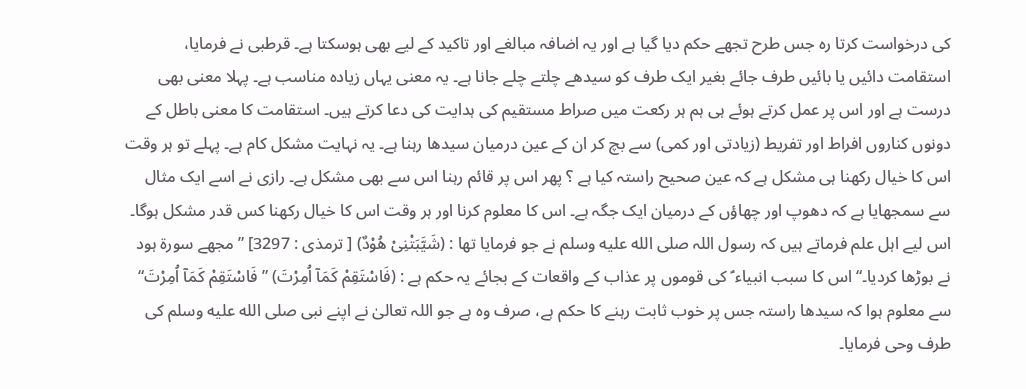کی درخواست کرتا رہ جس طرح تجھے حکم دیا گیا ہے اور یہ اضافہ مبالغے اور تاکید کے لیے بھی ہوسکتا ہے۔ قرطبی نے فرمایا، استقامت دائیں یا بائیں طرف جائے بغیر ایک طرف کو سیدھے چلتے چلے جانا ہے۔ یہ معنی یہاں زیادہ مناسب ہے۔ پہلا معنی بھی درست ہے اور اس پر عمل کرتے ہوئے ہی ہم ہر رکعت میں صراط مستقیم کی ہدایت کی دعا کرتے ہیں۔ استقامت کا معنی باطل کے دونوں کناروں افراط اور تفریط (زیادتی اور کمی) سے بچ کر ان کے عین درمیان سیدھا رہنا ہے۔ یہ نہایت مشکل کام ہے۔ پہلے تو ہر وقت اس کا خیال رکھنا ہی مشکل ہے کہ عین صحیح راستہ کیا ہے ؟ پھر اس پر قائم رہنا اس سے بھی مشکل ہے۔ رازی نے اسے ایک مثال سے سمجھایا ہے کہ دھوپ اور چھاؤں کے درمیان ایک جگہ ہے۔ اس کا معلوم کرنا اور ہر وقت اس کا خیال رکھنا کس قدر مشکل ہوگا۔ اس لیے اہل علم فرماتے ہیں کہ رسول اللہ صلى الله عليه وسلم نے جو فرمایا تھا : (شَیَّبَتْنِیْ ھُوْدٌ) [ ترمذی : 3297] ”مجھے سورة ہود نے بوڑھا کردیا۔“ اس کا سبب انبیاء ؑ کی قوموں پر عذاب کے واقعات کے بجائے یہ حکم ہے : (فَاسْتَقِمْ كَمَآ اُمِرْتَ) ”فَاسْتَقِمْ كَمَآ اُمِرْتَ“ سے معلوم ہوا کہ سیدھا راستہ جس پر خوب ثابت رہنے کا حکم ہے، صرف وہ ہے جو اللہ تعالیٰ نے اپنے نبی صلى الله عليه وسلم کی طرف وحی فرمایا۔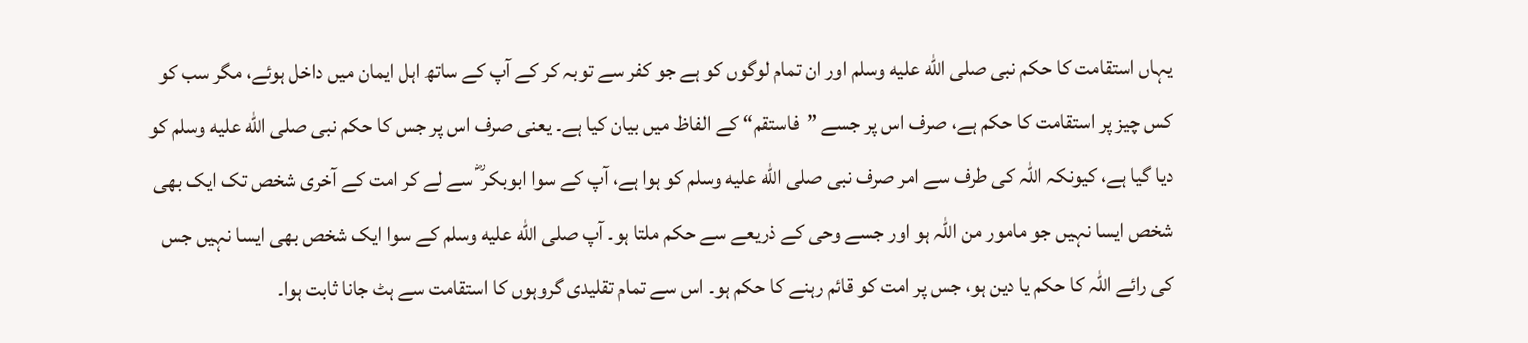یہاں استقامت کا حکم نبی صلى الله عليه وسلم اور ان تمام لوگوں کو ہے جو کفر سے توبہ کر کے آپ کے ساتھ اہل ایمان میں داخل ہوئے، مگر سب کو کس چیز پر استقامت کا حکم ہے، صرف اس پر جسے ”فاستقم“ کے الفاظ میں بیان کیا ہے۔ یعنی صرف اس پر جس کا حکم نبی صلى الله عليه وسلم کو دیا گیا ہے، کیونکہ اللہ کی طرف سے امر صرف نبی صلى الله عليه وسلم کو ہوا ہے، آپ کے سوا ابوبکر ؓ سے لے کر امت کے آخری شخص تک ایک بھی شخص ایسا نہیں جو مامور من اللہ ہو اور جسے وحی کے ذریعے سے حکم ملتا ہو۔ آپ صلى الله عليه وسلم کے سوا ایک شخص بھی ایسا نہیں جس کی رائے اللہ کا حکم یا دین ہو، جس پر امت کو قائم رہنے کا حکم ہو۔ اس سے تمام تقلیدی گروہوں کا استقامت سے ہٹ جانا ثابت ہوا۔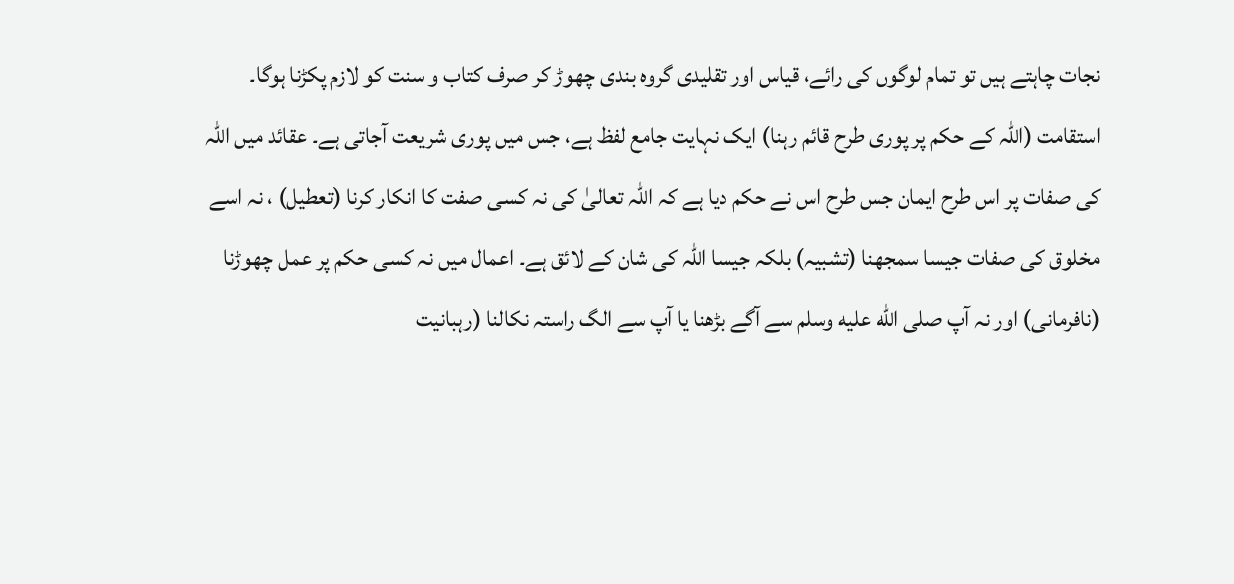نجات چاہتے ہیں تو تمام لوگوں کی رائے، قیاس اور تقلیدی گروہ بندی چھوڑ کر صرف کتاب و سنت کو لازم پکڑنا ہوگا۔ استقامت (اللہ کے حکم پر پوری طرح قائم رہنا) ایک نہایت جامع لفظ ہے، جس میں پوری شریعت آجاتی ہے۔ عقائد میں اللہ کی صفات پر اس طرح ایمان جس طرح اس نے حکم دیا ہے کہ اللہ تعالیٰ کی نہ کسی صفت کا انکار کرنا (تعطیل) ، نہ اسے مخلوق کی صفات جیسا سمجھنا (تشبیہ) بلکہ جیسا اللہ کی شان کے لائق ہے۔ اعمال میں نہ کسی حکم پر عمل چھوڑنا (نافرمانی) اور نہ آپ صلى الله عليه وسلم سے آگے بڑھنا یا آپ سے الگ راستہ نکالنا (رہبانیت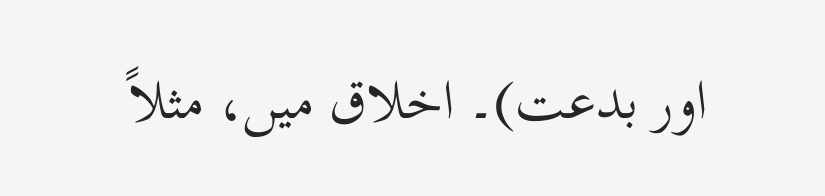اور بدعت)۔ اخلاق میں، مثلاً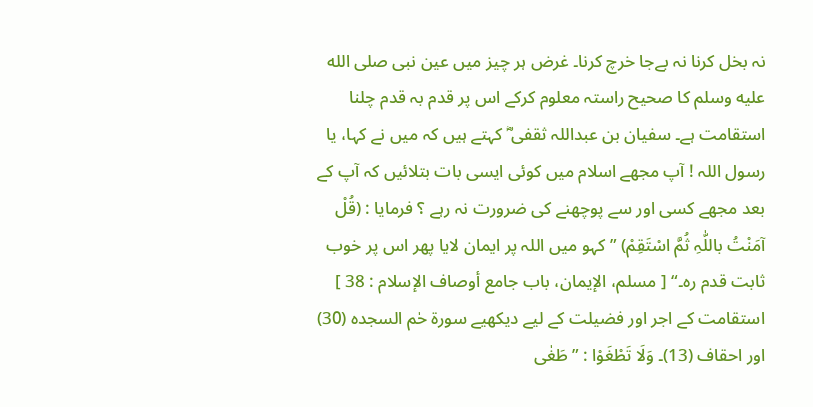نہ بخل کرنا نہ بےجا خرچ کرنا۔ غرض ہر چیز میں عین نبی صلى الله عليه وسلم کا صحیح راستہ معلوم کرکے اس پر قدم بہ قدم چلنا استقامت ہے۔ سفیان بن عبداللہ ثقفی ؓ کہتے ہیں کہ میں نے کہا، یا رسول اللہ ! آپ مجھے اسلام میں کوئی ایسی بات بتلائیں کہ آپ کے بعد مجھے کسی اور سے پوچھنے کی ضرورت نہ رہے ؟ فرمایا : (قُلْ آمَنْتُ باللّٰہِ ثُمَّ اسْتَقِمْ) ”کہو میں اللہ پر ایمان لایا پھر اس پر خوب ثابت قدم رہ۔“ [ مسلم، الإیمان، باب جامع أوصاف الإسلام : 38 ] استقامت کے اجر اور فضیلت کے لیے دیکھیے سورة حٰم السجدہ (30) اور احقاف (13)۔ وَلَا تَطْغَوْا : ”طَغٰی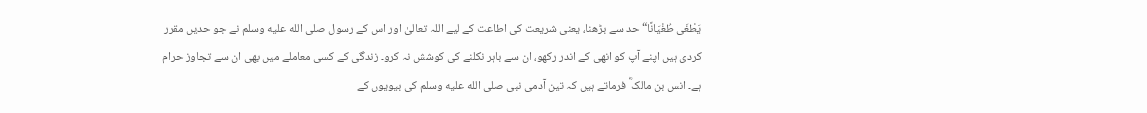یَطْغَی طُغْیَانًا“ حد سے بڑھنا، یعنی شریعت کی اطاعت کے لیے اللہ تعالیٰ اور اس کے رسول صلى الله عليه وسلم نے جو حدیں مقرر کردی ہیں اپنے آپ کو انھی کے اندر رکھو، ان سے باہر نکلنے کی کوشش نہ کرو۔ زندگی کے کسی معاملے میں بھی ان سے تجاوز حرام ہے۔ انس بن مالک ؓ فرماتے ہیں کہ تین آدمی نبی صلى الله عليه وسلم کی بیویوں کے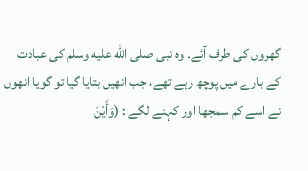گھروں کی طرف آئے۔ وہ نبی صلى الله عليه وسلم کی عبادت کے بارے میں پوچھ رہے تھے، جب انھیں بتایا گیا تو گویا انھوں نے اسے کم سمجھا اور کہنے لگے : (وَأَیْنَ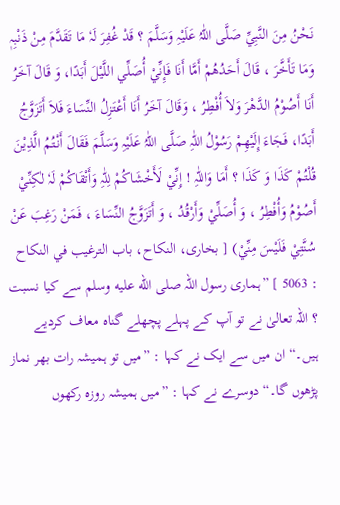نَحْنُ مِنَ النَّبِيِّ صَلَّی اللّٰہُ عَلَیْہِ وَسَلَّمَ ؟ قَدْ غُفِرَ لَہٗ مَا تَقَدَّمَ مِنْ ذَنْبِہٖ وَمَا تَأَخَّرَ ، قَالَ أَحَدُھُمْ أَمَّا أَنَا فَإِنِّيْ أُصَلِّي اللَّیْلَ أَبَدًا، وَ قَالَ آخَرُ أَنَا أَصُوْمُ الدَّھْرَ وَلاَ أُفْطِرُ ، وَقَالَ آخَرُ أَنَا أَعْتَزِلُ النِّسَاءَ فَلاَ أَتَزَوَّجُ أَبَدًا، فَجَاءَ إِلَیْھِمْ رَسُوْلُ اللّٰہِ صَلَّی اللّٰہُ عَلَیْہِ وَسَلَّمَ فَقَالَ أَنْتُمُ الَّذِیْنَ قُلْتُمْ کَذَا وَ کَذَا ؟ أَمَا وَاللّٰہِ ! إِنِّيْ لَأَخْشَاکُمْ لِلّٰہِ وَأَتْقَاکُمْ لَہٗ لٰکِنِّيْ أَصُوْمُ وَأُفْطِرُ ، وَ أُصَلِّيْ وَأَرْقُدُ ، وَ أَتَزَوَّجُ النِّسَاءَ ، فَمَنْ رَغِبَ عَنْ سُنَّتِيْ فَلَیْسَ مِنِّيْ) [ بخاری، النکاح، باب الترغیب في النکاح : 5063 ] ”ہماری رسول اللہ صلى الله عليه وسلم سے کیا نسبت ؟ اللہ تعالیٰ نے تو آپ کے پہلے پچھلے گناہ معاف کردیے ہیں۔“ ان میں سے ایک نے کہا : ”میں تو ہمیشہ رات بھر نماز پڑھوں گا۔“ دوسرے نے کہا : ”میں ہمیشہ روزہ رکھوں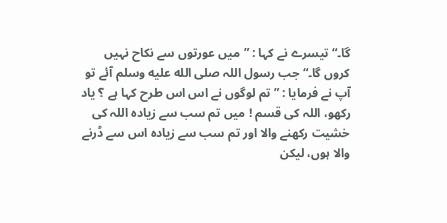گا۔“ تیسرے نے کہا : ”میں عورتوں سے نکاح نہیں کروں گا۔“ جب رسول اللہ صلى الله عليه وسلم آئے تو آپ نے فرمایا : ”تم لوگوں نے اس اس طرح کہا ہے ؟ یاد رکھو، اللہ کی قسم ! میں تم سب سے زیادہ اللہ کی خشیت رکھنے والا اور تم سب سے زیادہ اس سے ڈرنے والا ہوں، لیکن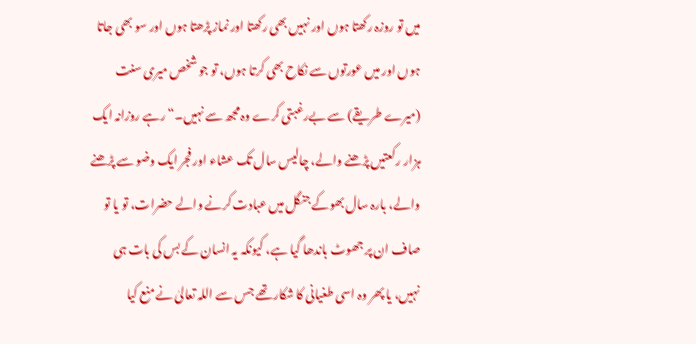میں تو روزہ رکھتا ہوں اور نہیں بھی رکھتا اور نماز پڑھتا ہوں اور سو بھی جاتا ہوں اور میں عورتوں سے نکاح بھی کرتا ہوں، تو جو شخص میری سنت (میرے طریقے) سے بےرغبتی کرے وہ مجھ سے نہیں۔“ رہے روزانہ ایک ہزار رکعتیں پڑھنے والے، چالیس سال تک عشاء اور فجر ایک وضو سے پڑھنے والے، بارہ سال بھوکے جنگل میں عبادت کرنے والے حضرات، تو یا تو صاف ان پر جھوٹ باندھا گیا ہے، کیونکہ یہ انسان کے بس کی بات ہی نہیں، یا پھر وہ اسی طغیانی کا شکار تھے جس سے اللہ تعالیٰ نے منع کیا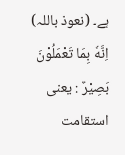ہے۔ (نعوذ باللہ) اِنَّهٗ بِمَا تَعْمَلُوْنَ بَصِيْرٌ : یعنی استقامت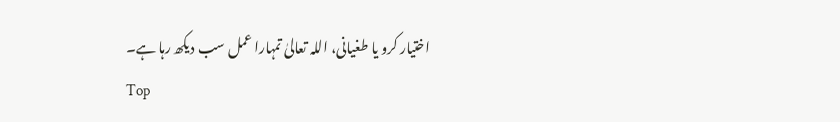اختیار کرو یا طغیانی، اللہ تعالیٰ تمہارا عمل سب دیکھ رہا ہے۔
Top